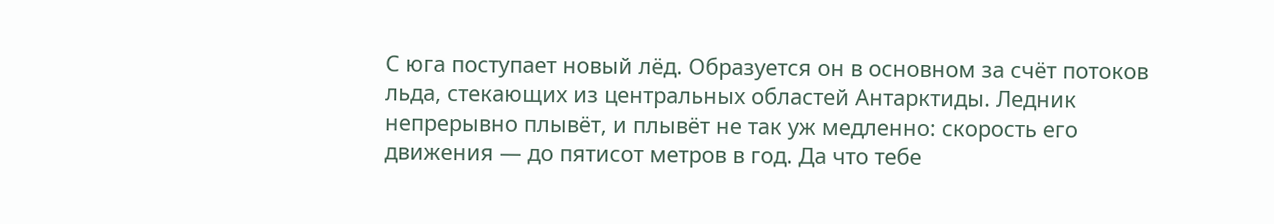С юга поступает новый лёд. Образуется он в основном за счёт потоков льда, стекающих из центральных областей Антарктиды. Ледник непрерывно плывёт, и плывёт не так уж медленно: скорость его движения — до пятисот метров в год. Да что тебе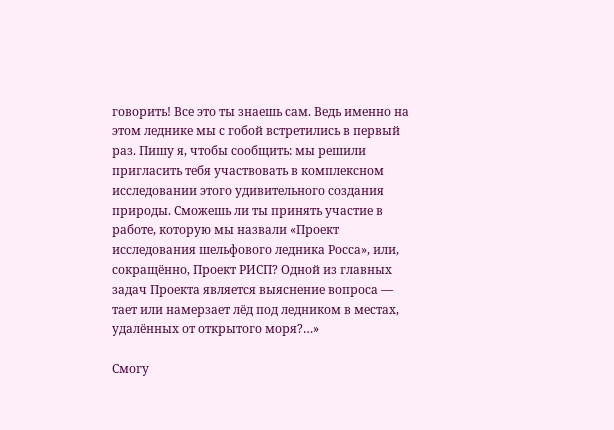говорить! Все это ты знаешь сам. Ведь именно на этом леднике мы с гобой встретились в первый раз. Пишу я, чтобы сообщить: мы решили пригласить тебя участвовать в комплексном исследовании этого удивительного создания природы. Сможешь ли ты принять участие в работе, которую мы назвали «Проект исследования шельфового ледника Росса», или, сокращённо, Проект РИСП? Одной из главных задач Проекта является выяснение вопроса — тает или намерзает лёд под ледником в местах, удалённых от открытого моря?…»

Смогу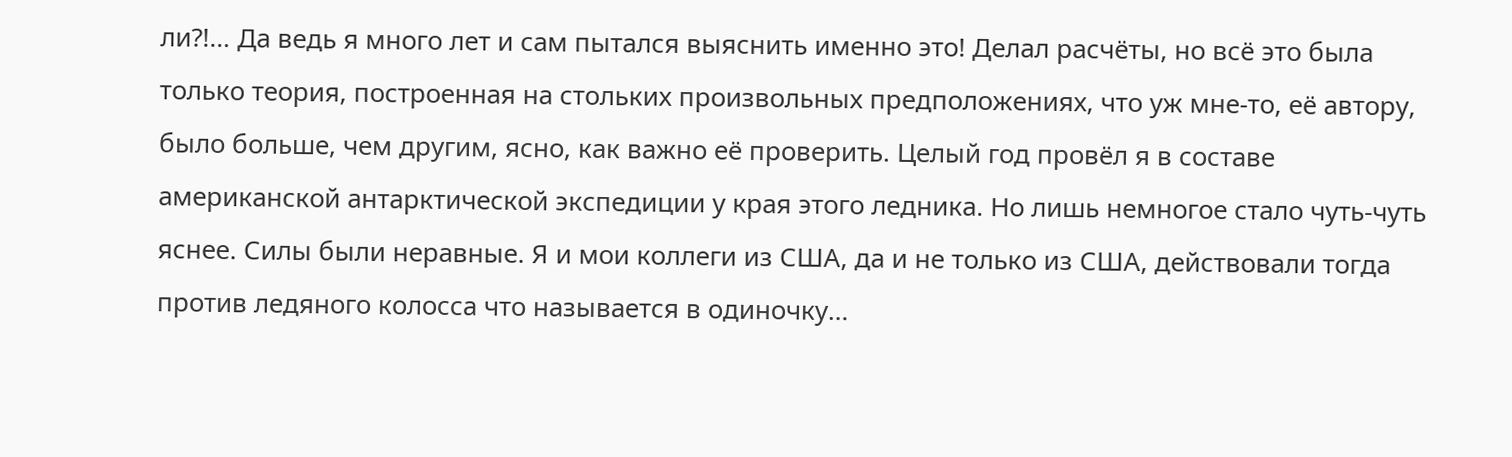ли?!… Да ведь я много лет и сам пытался выяснить именно это! Делал расчёты, но всё это была только теория, построенная на стольких произвольных предположениях, что уж мне-то, её автору, было больше, чем другим, ясно, как важно её проверить. Целый год провёл я в составе американской антарктической экспедиции у края этого ледника. Но лишь немногое стало чуть-чуть яснее. Силы были неравные. Я и мои коллеги из США, да и не только из США, действовали тогда против ледяного колосса что называется в одиночку…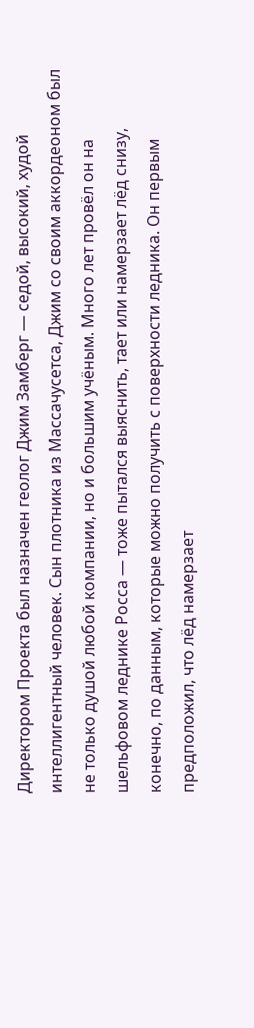Директором Проекта был назначен геолог Джим Замберг — седой, высокий, худой интеллигентный человек. Сын плотника из Массачусетса, Джим со своим аккордеоном был не только душой любой компании, но и большим учёным. Много лет провёл он на шельфовом леднике Росса — тоже пытался выяснить, тает или намерзает лёд снизу, конечно, по данным, которые можно получить с поверхности ледника. Он первым предположил, что лёд намерзает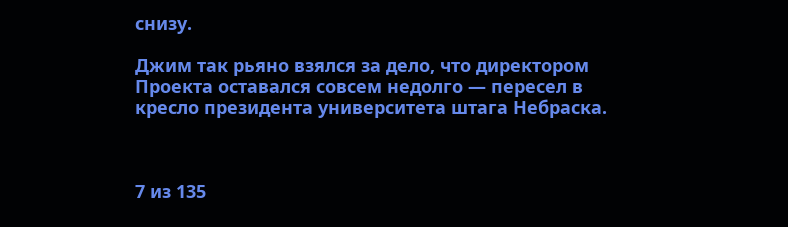снизу.

Джим так рьяно взялся за дело, что директором Проекта оставался совсем недолго — пересел в кресло президента университета штага Небраска.



7 из 135